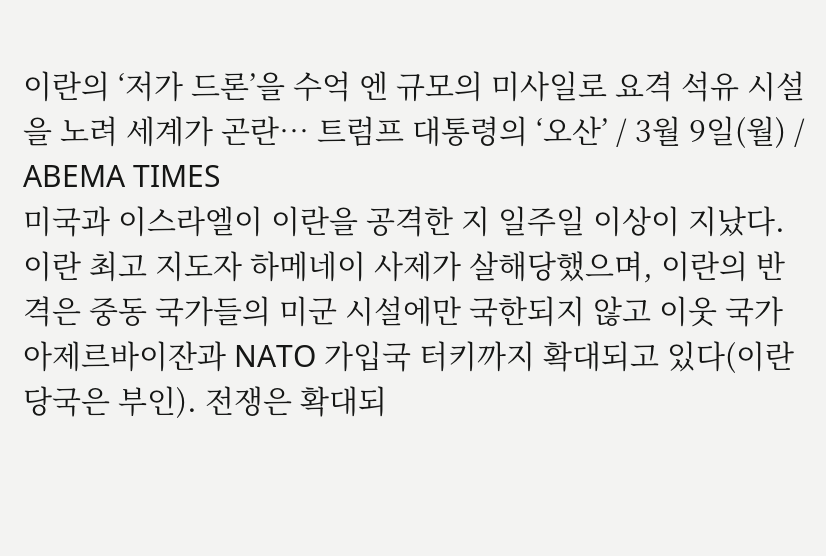이란의 ‘저가 드론’을 수억 엔 규모의 미사일로 요격 석유 시설을 노려 세계가 곤란… 트럼프 대통령의 ‘오산’ / 3월 9일(월) / ABEMA TIMES
미국과 이스라엘이 이란을 공격한 지 일주일 이상이 지났다. 이란 최고 지도자 하메네이 사제가 살해당했으며, 이란의 반격은 중동 국가들의 미군 시설에만 국한되지 않고 이웃 국가 아제르바이잔과 NATO 가입국 터키까지 확대되고 있다(이란 당국은 부인). 전쟁은 확대되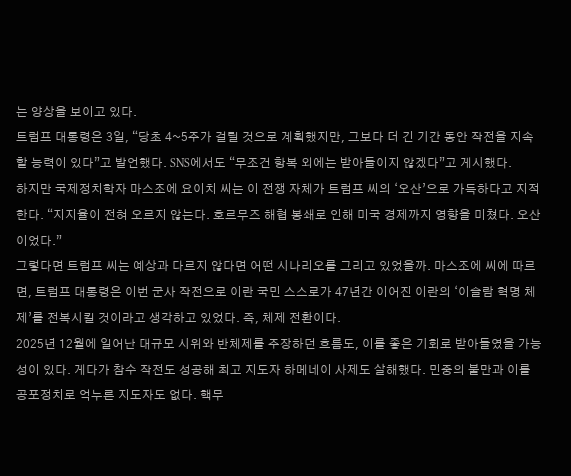는 양상을 보이고 있다.
트럼프 대통령은 3일, “당초 4~5주가 걸릴 것으로 계획했지만, 그보다 더 긴 기간 동안 작전을 지속할 능력이 있다”고 발언했다. SNS에서도 “무조건 항복 외에는 받아들이지 않겠다”고 게시했다.
하지만 국제정치학자 마스조에 요이치 씨는 이 전쟁 자체가 트럼프 씨의 ‘오산’으로 가득하다고 지적한다. “지지율이 전혀 오르지 않는다. 호르무즈 해협 봉쇄로 인해 미국 경제까지 영향을 미쳤다. 오산이었다.”
그렇다면 트럼프 씨는 예상과 다르지 않다면 어떤 시나리오를 그리고 있었을까. 마스조에 씨에 따르면, 트럼프 대통령은 이번 군사 작전으로 이란 국민 스스로가 47년간 이어진 이란의 ‘이슬람 혁명 체제’를 전복시킬 것이라고 생각하고 있었다. 즉, 체제 전환이다.
2025년 12월에 일어난 대규모 시위와 반체제를 주장하던 흐름도, 이를 좋은 기회로 받아들였을 가능성이 있다. 게다가 참수 작전도 성공해 최고 지도자 하메네이 사제도 살해했다. 민중의 불만과 이를 공포정치로 억누른 지도자도 없다. 핵무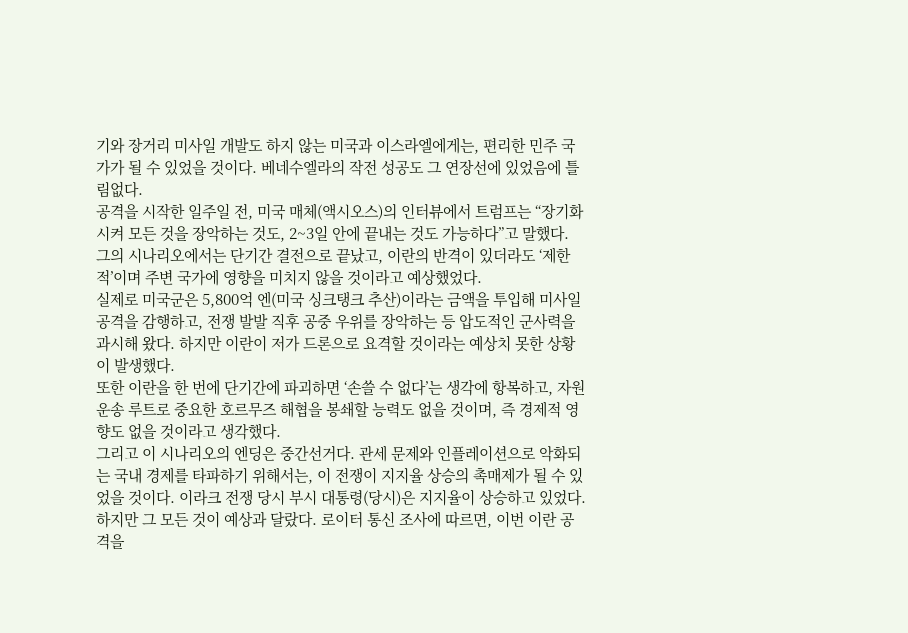기와 장거리 미사일 개발도 하지 않는 미국과 이스라엘에게는, 편리한 민주 국가가 될 수 있었을 것이다. 베네수엘라의 작전 성공도 그 연장선에 있었음에 틀림없다.
공격을 시작한 일주일 전, 미국 매체(액시오스)의 인터뷰에서 트럼프는 “장기화시켜 모든 것을 장악하는 것도, 2~3일 안에 끝내는 것도 가능하다”고 말했다. 그의 시나리오에서는 단기간 결전으로 끝났고, 이란의 반격이 있더라도 ‘제한적’이며 주변 국가에 영향을 미치지 않을 것이라고 예상했었다.
실제로 미국군은 5,800억 엔(미국 싱크탱크 추산)이라는 금액을 투입해 미사일 공격을 감행하고, 전쟁 발발 직후 공중 우위를 장악하는 등 압도적인 군사력을 과시해 왔다. 하지만 이란이 저가 드론으로 요격할 것이라는 예상치 못한 상황이 발생했다.
또한 이란을 한 번에 단기간에 파괴하면 ‘손쓸 수 없다’는 생각에 항복하고, 자원 운송 루트로 중요한 호르무즈 해협을 봉쇄할 능력도 없을 것이며, 즉 경제적 영향도 없을 것이라고 생각했다.
그리고 이 시나리오의 엔딩은 중간선거다. 관세 문제와 인플레이션으로 악화되는 국내 경제를 타파하기 위해서는, 이 전쟁이 지지율 상승의 촉매제가 될 수 있었을 것이다. 이라크 전쟁 당시 부시 대통령(당시)은 지지율이 상승하고 있었다.
하지만 그 모든 것이 예상과 달랐다. 로이터 통신 조사에 따르면, 이번 이란 공격을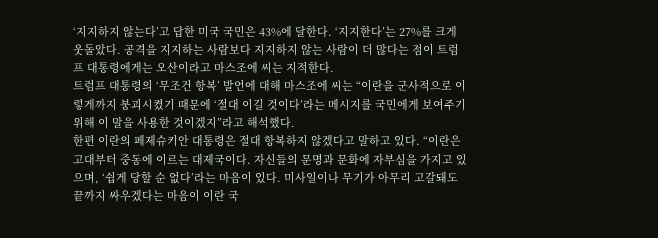‘지지하지 않는다’고 답한 미국 국민은 43%에 달한다. ‘지지한다’는 27%를 크게 웃돌았다. 공격을 지지하는 사람보다 지지하지 않는 사람이 더 많다는 점이 트럼프 대통령에게는 오산이라고 마스조에 씨는 지적한다.
트럼프 대통령의 ‘무조건 항복’ 발언에 대해 마스조에 씨는 “이란을 군사적으로 이렇게까지 붕괴시켰기 때문에 ‘절대 이길 것이다’라는 메시지를 국민에게 보여주기 위해 이 말을 사용한 것이겠지”라고 해석했다.
한편 이란의 페제슈키안 대통령은 절대 항복하지 않겠다고 말하고 있다. “이란은 고대부터 중동에 이르는 대제국이다. 자신들의 문명과 문화에 자부심을 가지고 있으며, ‘쉽게 당할 순 없다’라는 마음이 있다. 미사일이나 무기가 아무리 고갈돼도 끝까지 싸우겠다는 마음이 이란 국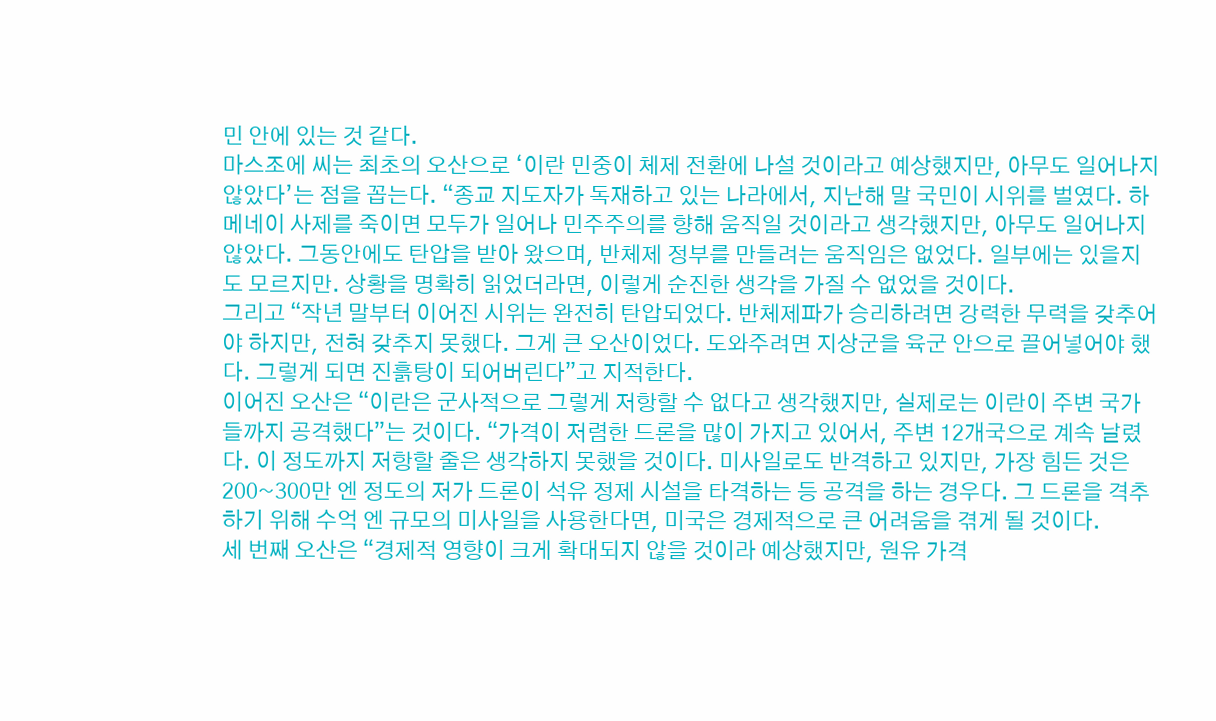민 안에 있는 것 같다.
마스조에 씨는 최초의 오산으로 ‘이란 민중이 체제 전환에 나설 것이라고 예상했지만, 아무도 일어나지 않았다’는 점을 꼽는다. “종교 지도자가 독재하고 있는 나라에서, 지난해 말 국민이 시위를 벌였다. 하메네이 사제를 죽이면 모두가 일어나 민주주의를 향해 움직일 것이라고 생각했지만, 아무도 일어나지 않았다. 그동안에도 탄압을 받아 왔으며, 반체제 정부를 만들려는 움직임은 없었다. 일부에는 있을지도 모르지만. 상황을 명확히 읽었더라면, 이렇게 순진한 생각을 가질 수 없었을 것이다.
그리고 “작년 말부터 이어진 시위는 완전히 탄압되었다. 반체제파가 승리하려면 강력한 무력을 갖추어야 하지만, 전혀 갖추지 못했다. 그게 큰 오산이었다. 도와주려면 지상군을 육군 안으로 끌어넣어야 했다. 그렇게 되면 진흙탕이 되어버린다”고 지적한다.
이어진 오산은 “이란은 군사적으로 그렇게 저항할 수 없다고 생각했지만, 실제로는 이란이 주변 국가들까지 공격했다”는 것이다. “가격이 저렴한 드론을 많이 가지고 있어서, 주변 12개국으로 계속 날렸다. 이 정도까지 저항할 줄은 생각하지 못했을 것이다. 미사일로도 반격하고 있지만, 가장 힘든 것은 200~300만 엔 정도의 저가 드론이 석유 정제 시설을 타격하는 등 공격을 하는 경우다. 그 드론을 격추하기 위해 수억 엔 규모의 미사일을 사용한다면, 미국은 경제적으로 큰 어려움을 겪게 될 것이다.
세 번째 오산은 “경제적 영향이 크게 확대되지 않을 것이라 예상했지만, 원유 가격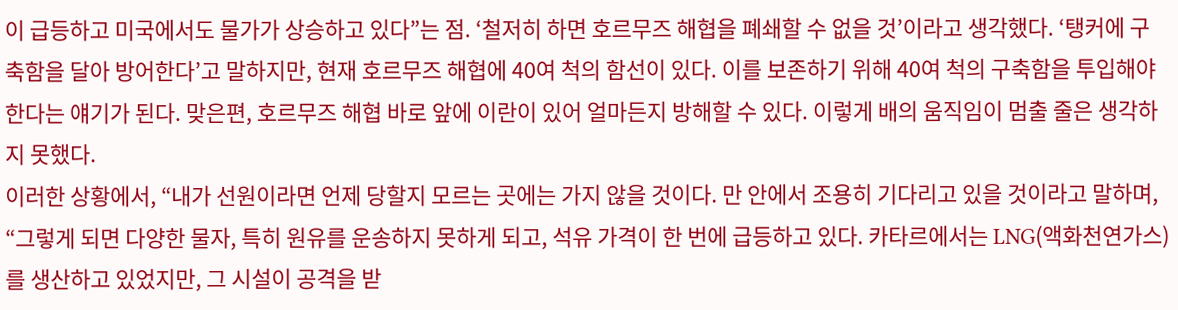이 급등하고 미국에서도 물가가 상승하고 있다”는 점. ‘철저히 하면 호르무즈 해협을 폐쇄할 수 없을 것’이라고 생각했다. ‘탱커에 구축함을 달아 방어한다’고 말하지만, 현재 호르무즈 해협에 40여 척의 함선이 있다. 이를 보존하기 위해 40여 척의 구축함을 투입해야 한다는 얘기가 된다. 맞은편, 호르무즈 해협 바로 앞에 이란이 있어 얼마든지 방해할 수 있다. 이렇게 배의 움직임이 멈출 줄은 생각하지 못했다.
이러한 상황에서, “내가 선원이라면 언제 당할지 모르는 곳에는 가지 않을 것이다. 만 안에서 조용히 기다리고 있을 것이라고 말하며, “그렇게 되면 다양한 물자, 특히 원유를 운송하지 못하게 되고, 석유 가격이 한 번에 급등하고 있다. 카타르에서는 LNG(액화천연가스)를 생산하고 있었지만, 그 시설이 공격을 받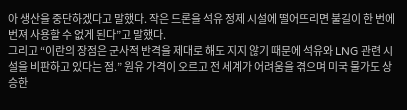아 생산을 중단하겠다고 말했다. 작은 드론을 석유 정제 시설에 떨어뜨리면 불길이 한 번에 번져 사용할 수 없게 된다”고 말했다.
그리고 “이란의 장점은 군사적 반격을 제대로 해도 지지 않기 때문에 석유와 LNG 관련 시설을 비판하고 있다는 점.” 원유 가격이 오르고 전 세계가 어려움을 겪으며 미국 물가도 상승한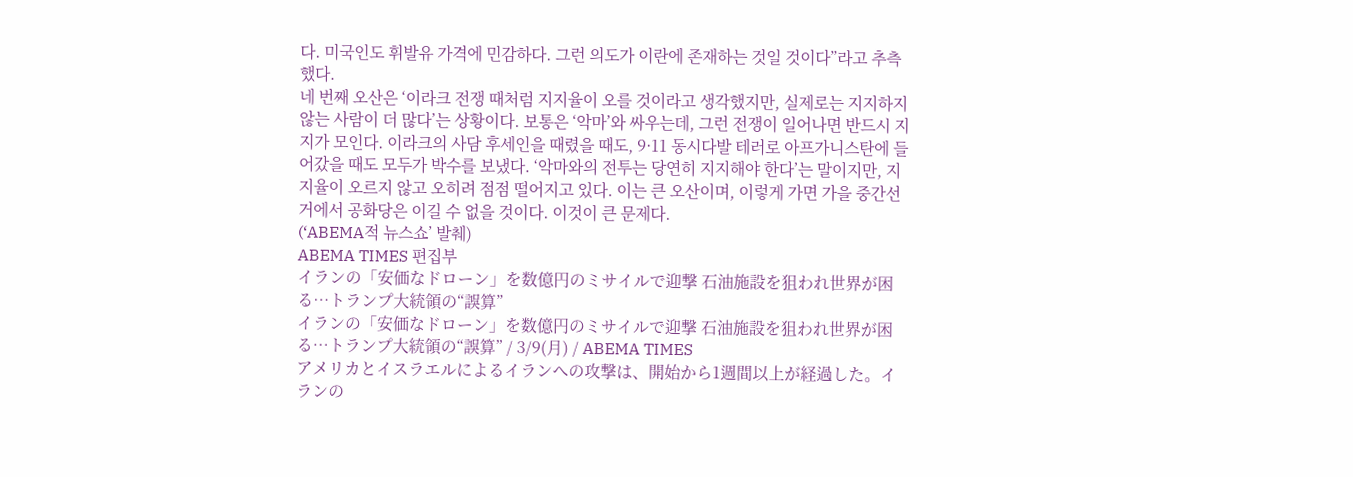다. 미국인도 휘발유 가격에 민감하다. 그런 의도가 이란에 존재하는 것일 것이다”라고 추측했다.
네 번째 오산은 ‘이라크 전쟁 때처럼 지지율이 오를 것이라고 생각했지만, 실제로는 지지하지 않는 사람이 더 많다’는 상황이다. 보통은 ‘악마’와 싸우는데, 그런 전쟁이 일어나면 반드시 지지가 모인다. 이라크의 사담 후세인을 때렸을 때도, 9·11 동시다발 테러로 아프가니스탄에 들어갔을 때도 모두가 박수를 보냈다. ‘악마와의 전투는 당연히 지지해야 한다’는 말이지만, 지지율이 오르지 않고 오히려 점점 떨어지고 있다. 이는 큰 오산이며, 이렇게 가면 가을 중간선거에서 공화당은 이길 수 없을 것이다. 이것이 큰 문제다.
(‘ABEMA적 뉴스쇼’ 발췌)
ABEMA TIMES 편집부
イランの「安価なドローン」を数億円のミサイルで迎撃 石油施設を狙われ世界が困る…トランプ大統領の“誤算”
イランの「安価なドローン」を数億円のミサイルで迎撃 石油施設を狙われ世界が困る…トランプ大統領の“誤算” / 3/9(月) / ABEMA TIMES
アメリカとイスラエルによるイランへの攻撃は、開始から1週間以上が経過した。イランの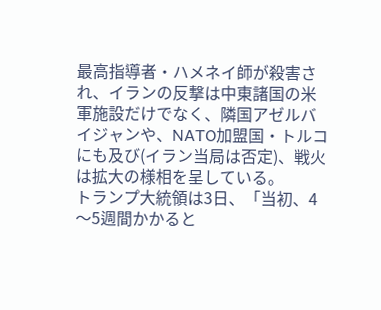最高指導者・ハメネイ師が殺害され、イランの反撃は中東諸国の米軍施設だけでなく、隣国アゼルバイジャンや、NATO加盟国・トルコにも及び(イラン当局は否定)、戦火は拡大の様相を呈している。
トランプ大統領は3日、「当初、4〜5週間かかると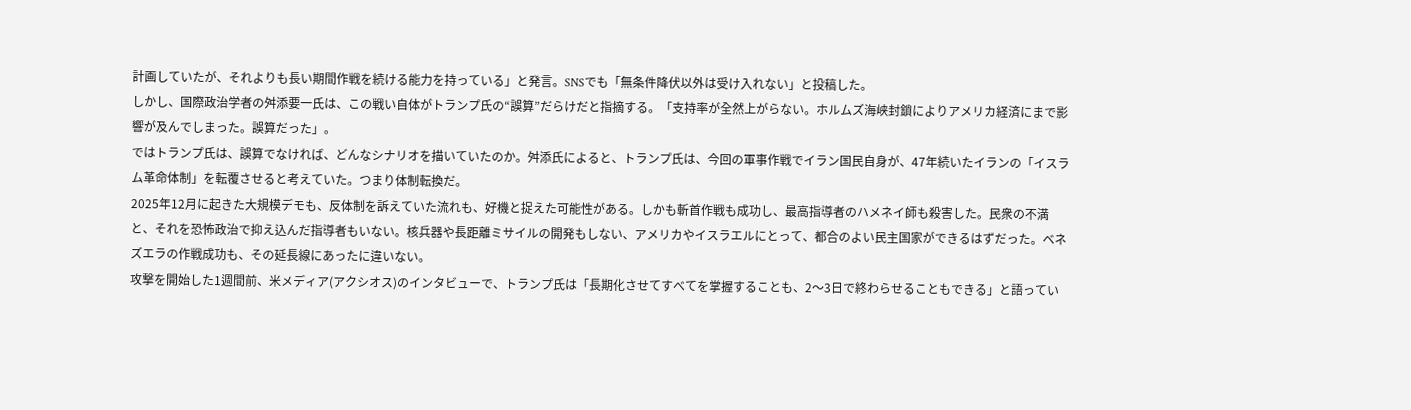計画していたが、それよりも長い期間作戦を続ける能力を持っている」と発言。SNSでも「無条件降伏以外は受け入れない」と投稿した。
しかし、国際政治学者の舛添要一氏は、この戦い自体がトランプ氏の“誤算”だらけだと指摘する。「支持率が全然上がらない。ホルムズ海峡封鎖によりアメリカ経済にまで影響が及んでしまった。誤算だった」。
ではトランプ氏は、誤算でなければ、どんなシナリオを描いていたのか。舛添氏によると、トランプ氏は、今回の軍事作戦でイラン国民自身が、47年続いたイランの「イスラム革命体制」を転覆させると考えていた。つまり体制転換だ。
2025年12月に起きた大規模デモも、反体制を訴えていた流れも、好機と捉えた可能性がある。しかも斬首作戦も成功し、最高指導者のハメネイ師も殺害した。民衆の不満と、それを恐怖政治で抑え込んだ指導者もいない。核兵器や長距離ミサイルの開発もしない、アメリカやイスラエルにとって、都合のよい民主国家ができるはずだった。ベネズエラの作戦成功も、その延長線にあったに違いない。
攻撃を開始した1週間前、米メディア(アクシオス)のインタビューで、トランプ氏は「長期化させてすべてを掌握することも、2〜3日で終わらせることもできる」と語ってい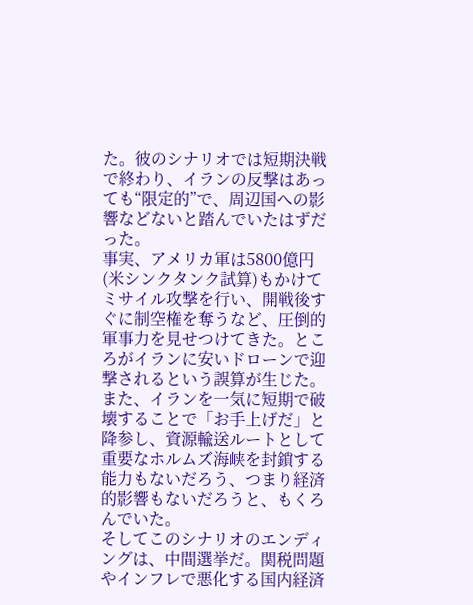た。彼のシナリオでは短期決戦で終わり、イランの反撃はあっても“限定的”で、周辺国への影響などないと踏んでいたはずだった。
事実、アメリカ軍は5800億円(米シンクタンク試算)もかけてミサイル攻撃を行い、開戦後すぐに制空権を奪うなど、圧倒的軍事力を見せつけてきた。ところがイランに安いドローンで迎撃されるという誤算が生じた。
また、イランを一気に短期で破壊することで「お手上げだ」と降参し、資源輸送ルートとして重要なホルムズ海峡を封鎖する能力もないだろう、つまり経済的影響もないだろうと、もくろんでいた。
そしてこのシナリオのエンディングは、中間選挙だ。関税問題やインフレで悪化する国内経済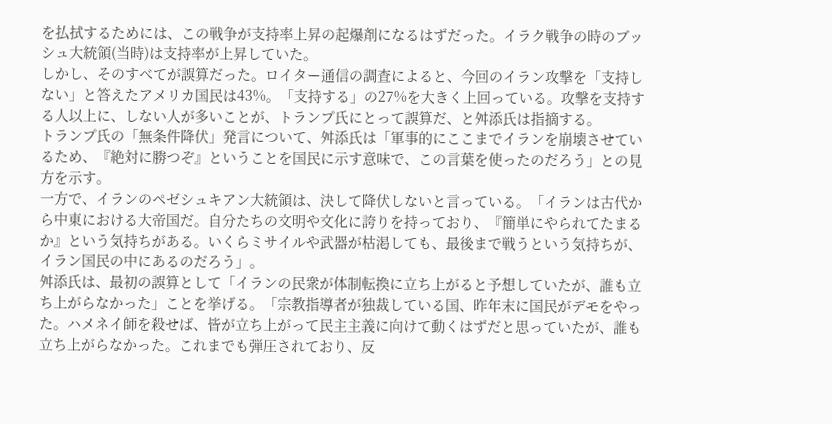を払拭するためには、この戦争が支持率上昇の起爆剤になるはずだった。イラク戦争の時のブッシュ大統領(当時)は支持率が上昇していた。
しかし、そのすべてが誤算だった。ロイター通信の調査によると、今回のイラン攻撃を「支持しない」と答えたアメリカ国民は43%。「支持する」の27%を大きく上回っている。攻撃を支持する人以上に、しない人が多いことが、トランプ氏にとって誤算だ、と舛添氏は指摘する。
トランプ氏の「無条件降伏」発言について、舛添氏は「軍事的にここまでイランを崩壊させているため、『絶対に勝つぞ』ということを国民に示す意味で、この言葉を使ったのだろう」との見方を示す。
一方で、イランのペゼシュキアン大統領は、決して降伏しないと言っている。「イランは古代から中東における大帝国だ。自分たちの文明や文化に誇りを持っており、『簡単にやられてたまるか』という気持ちがある。いくらミサイルや武器が枯渇しても、最後まで戦うという気持ちが、イラン国民の中にあるのだろう」。
舛添氏は、最初の誤算として「イランの民衆が体制転換に立ち上がると予想していたが、誰も立ち上がらなかった」ことを挙げる。「宗教指導者が独裁している国、昨年末に国民がデモをやった。ハメネイ師を殺せば、皆が立ち上がって民主主義に向けて動くはずだと思っていたが、誰も立ち上がらなかった。これまでも弾圧されており、反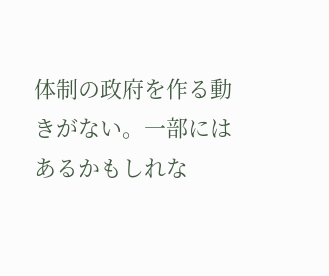体制の政府を作る動きがない。一部にはあるかもしれな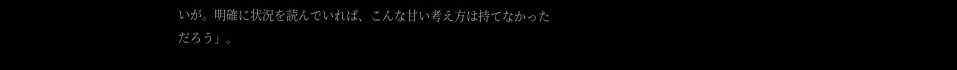いが。明確に状況を読んでいれば、こんな甘い考え方は持てなかっただろう」。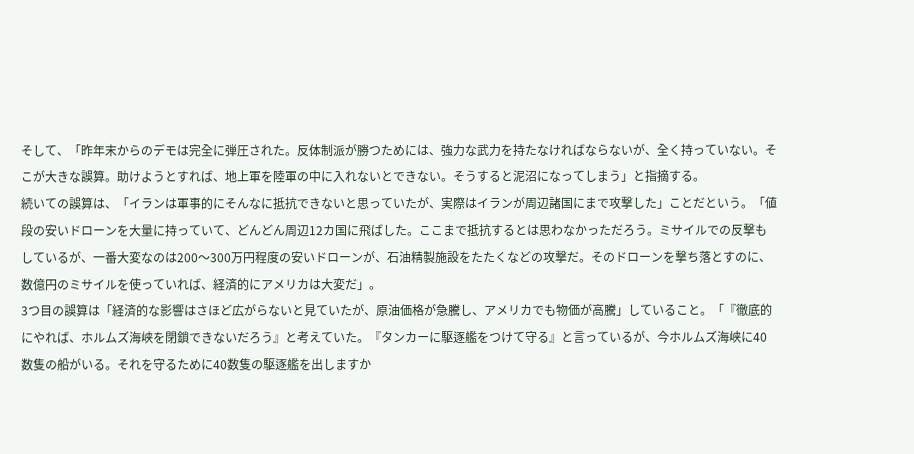そして、「昨年末からのデモは完全に弾圧された。反体制派が勝つためには、強力な武力を持たなければならないが、全く持っていない。そこが大きな誤算。助けようとすれば、地上軍を陸軍の中に入れないとできない。そうすると泥沼になってしまう」と指摘する。
続いての誤算は、「イランは軍事的にそんなに抵抗できないと思っていたが、実際はイランが周辺諸国にまで攻撃した」ことだという。「値段の安いドローンを大量に持っていて、どんどん周辺12カ国に飛ばした。ここまで抵抗するとは思わなかっただろう。ミサイルでの反撃もしているが、一番大変なのは200〜300万円程度の安いドローンが、石油精製施設をたたくなどの攻撃だ。そのドローンを撃ち落とすのに、数億円のミサイルを使っていれば、経済的にアメリカは大変だ」。
3つ目の誤算は「経済的な影響はさほど広がらないと見ていたが、原油価格が急騰し、アメリカでも物価が高騰」していること。「『徹底的にやれば、ホルムズ海峡を閉鎖できないだろう』と考えていた。『タンカーに駆逐艦をつけて守る』と言っているが、今ホルムズ海峡に40数隻の船がいる。それを守るために40数隻の駆逐艦を出しますか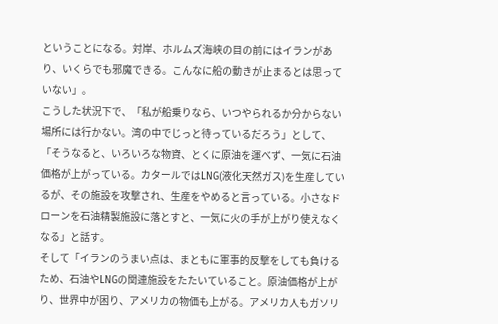ということになる。対岸、ホルムズ海峡の目の前にはイランがあり、いくらでも邪魔できる。こんなに船の動きが止まるとは思っていない」。
こうした状況下で、「私が船乗りなら、いつやられるか分からない場所には行かない。湾の中でじっと待っているだろう」として、「そうなると、いろいろな物資、とくに原油を運べず、一気に石油価格が上がっている。カタールではLNG(液化天然ガス)を生産しているが、その施設を攻撃され、生産をやめると言っている。小さなドローンを石油精製施設に落とすと、一気に火の手が上がり使えなくなる」と話す。
そして「イランのうまい点は、まともに軍事的反撃をしても負けるため、石油やLNGの関連施設をたたいていること。原油価格が上がり、世界中が困り、アメリカの物価も上がる。アメリカ人もガソリ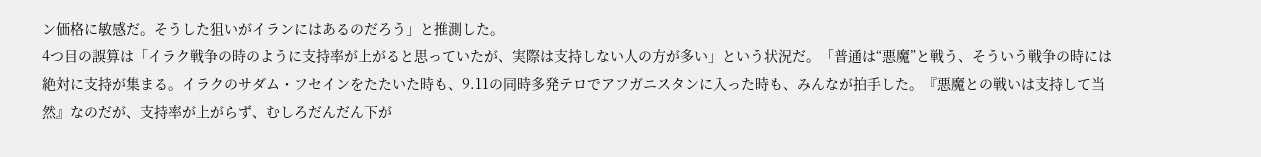ン価格に敏感だ。そうした狙いがイランにはあるのだろう」と推測した。
4つ目の誤算は「イラク戦争の時のように支持率が上がると思っていたが、実際は支持しない人の方が多い」という状況だ。「普通は“悪魔”と戦う、そういう戦争の時には絶対に支持が集まる。イラクのサダム・フセインをたたいた時も、9.11の同時多発テロでアフガニスタンに入った時も、みんなが拍手した。『悪魔との戦いは支持して当然』なのだが、支持率が上がらず、むしろだんだん下が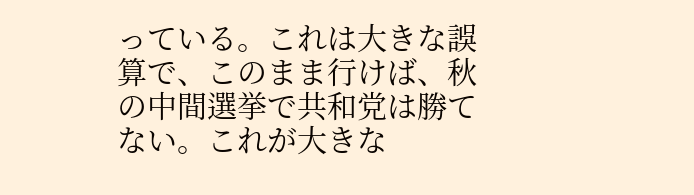っている。これは大きな誤算で、このまま行けば、秋の中間選挙で共和党は勝てない。これが大きな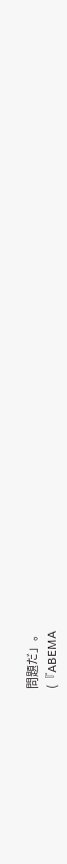問題だ」。
(『ABEMA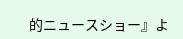的ニュースショー』よ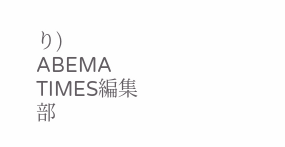り)
ABEMA TIMES編集部